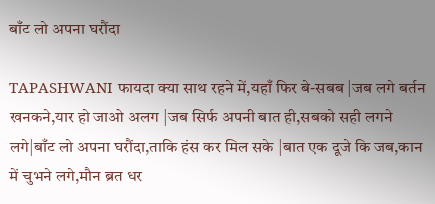बाँट लो अपना घरौंदा

TAPASHWANI फायदा क्या साथ रहने में,यहाँ फिर बे-सबब |जब लगे बर्तन खनकने,यार हो जाओ अलग |जब सिर्फ अपनी बात ही,सबको सही लगने लगे|बाँट लो अपना घरौंदा,ताकि हंस कर मिल सके |बात एक दूजे कि जब,कान में चुभने लगे,मौन ब्रत धर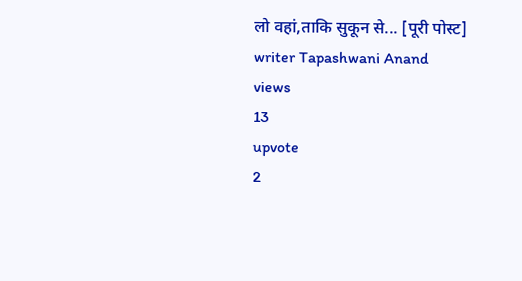लो वहां,ताकि सुकून से... [पूरी पोस्ट]
writer Tapashwani Anand
views
13
upvote
2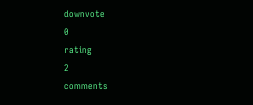downvote
0
rating
2
comments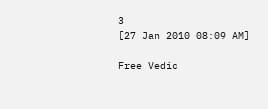3
[27 Jan 2010 08:09 AM]

Free Vedic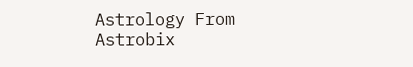Astrology From Astrobix